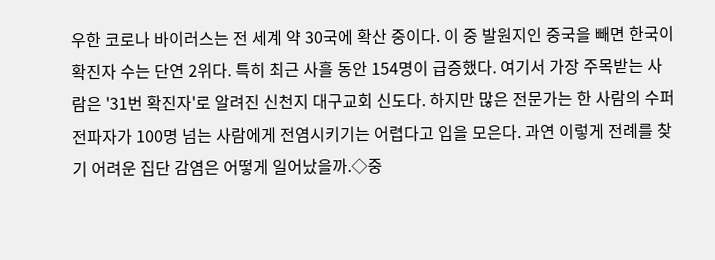우한 코로나 바이러스는 전 세계 약 30국에 확산 중이다. 이 중 발원지인 중국을 빼면 한국이 확진자 수는 단연 2위다. 특히 최근 사흘 동안 154명이 급증했다. 여기서 가장 주목받는 사람은 '31번 확진자'로 알려진 신천지 대구교회 신도다. 하지만 많은 전문가는 한 사람의 수퍼 전파자가 100명 넘는 사람에게 전염시키기는 어렵다고 입을 모은다. 과연 이렇게 전례를 찾기 어려운 집단 감염은 어떻게 일어났을까.◇중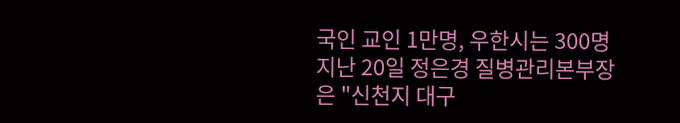국인 교인 1만명, 우한시는 300명지난 20일 정은경 질병관리본부장은 "신천지 대구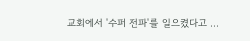교회에서 '수퍼 전파'를 일으켰다고 ...